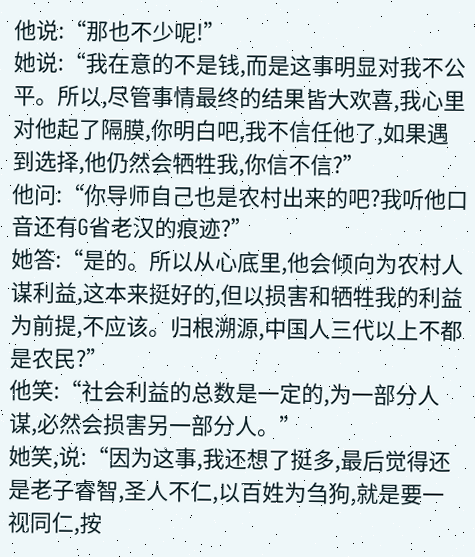他说:“那也不少呢!”
她说:“我在意的不是钱,而是这事明显对我不公平。所以,尽管事情最终的结果皆大欢喜,我心里对他起了隔膜,你明白吧,我不信任他了,如果遇到选择,他仍然会牺牲我,你信不信?”
他问:“你导师自己也是农村出来的吧?我听他口音还有G省老汉的痕迹?”
她答:“是的。所以从心底里,他会倾向为农村人谋利益,这本来挺好的,但以损害和牺牲我的利益为前提,不应该。归根溯源,中国人三代以上不都是农民?”
他笑:“社会利益的总数是一定的,为一部分人谋,必然会损害另一部分人。”
她笑,说:“因为这事,我还想了挺多,最后觉得还是老子睿智,圣人不仁,以百姓为刍狗,就是要一视同仁,按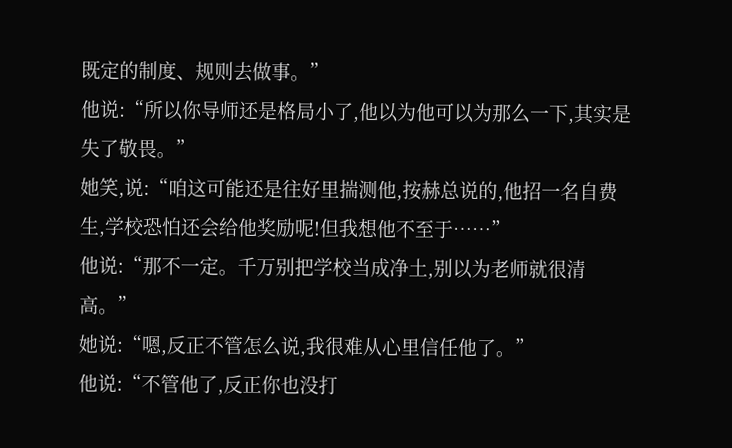既定的制度、规则去做事。”
他说:“所以你导师还是格局小了,他以为他可以为那么一下,其实是失了敬畏。”
她笑,说:“咱这可能还是往好里揣测他,按赫总说的,他招一名自费生,学校恐怕还会给他奖励呢!但我想他不至于……”
他说:“那不一定。千万别把学校当成净土,别以为老师就很清高。”
她说:“嗯,反正不管怎么说,我很难从心里信任他了。”
他说:“不管他了,反正你也没打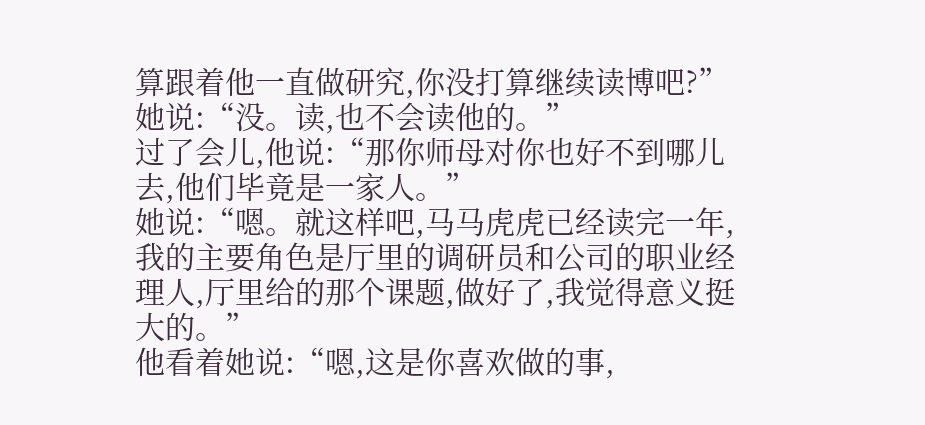算跟着他一直做研究,你没打算继续读博吧?”
她说:“没。读,也不会读他的。”
过了会儿,他说:“那你师母对你也好不到哪儿去,他们毕竟是一家人。”
她说:“嗯。就这样吧,马马虎虎已经读完一年,我的主要角色是厅里的调研员和公司的职业经理人,厅里给的那个课题,做好了,我觉得意义挺大的。”
他看着她说:“嗯,这是你喜欢做的事,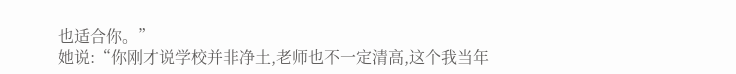也适合你。”
她说:“你刚才说学校并非净土,老师也不一定清高,这个我当年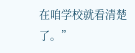在咱学校就看清楚了。”